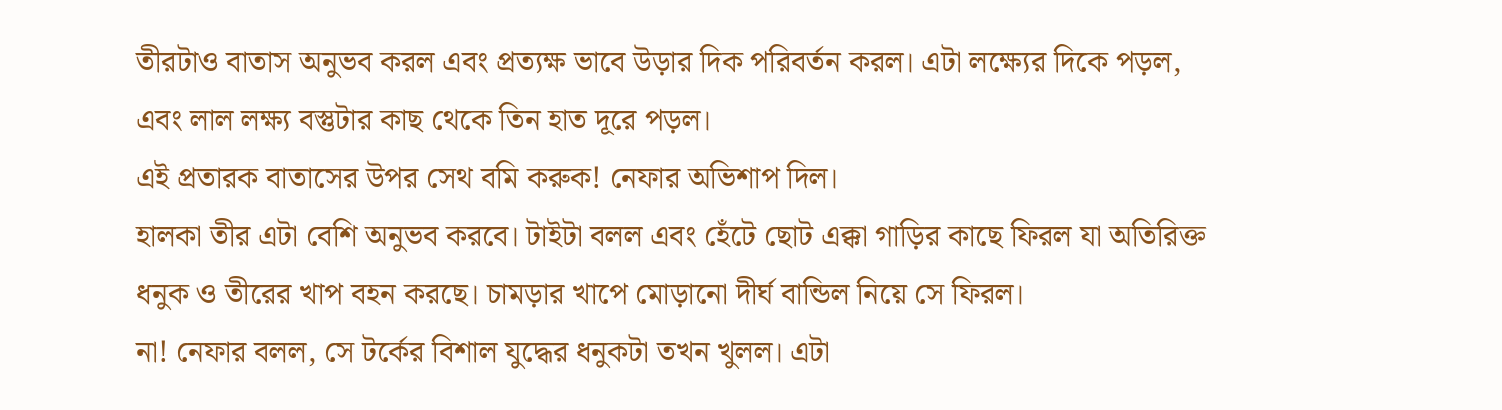তীরটাও বাতাস অনুভব করল এবং প্রত্যক্ষ ভাবে উড়ার দিক পরিবর্তন করল। এটা লক্ষ্যের দিকে পড়ল, এবং লাল লক্ষ্য বস্তুটার কাছ থেকে তিন হাত দূরে পড়ল।
এই প্রতারক বাতাসের উপর সেথ বমি করুক! নেফার অভিশাপ দিল।
হালকা তীর এটা বেশি অনুভব করবে। টাইটা বলল এবং হেঁটে ছোট এক্কা গাড়ির কাছে ফিরল যা অতিরিক্ত ধনুক ও তীরের খাপ বহন করছে। চামড়ার খাপে মোড়ানো দীর্ঘ বান্ডিল নিয়ে সে ফিরল।
না! নেফার বলল, সে টর্কের বিশাল যুদ্ধের ধনুকটা তখন খুলল। এটা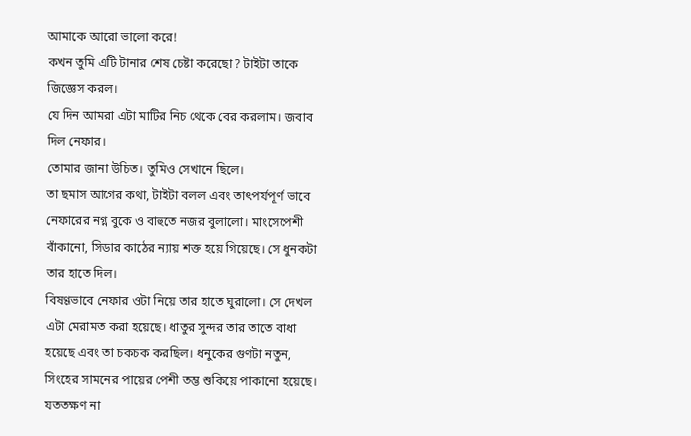আমাকে আরো ভালো করে!
কখন তুমি এটি টানার শেষ চেষ্টা করেছো? টাইটা তাকে জিজ্ঞেস করল।
যে দিন আমরা এটা মাটির নিচ থেকে বের করলাম। জবাব দিল নেফার।
তোমার জানা উচিত। তুমিও সেখানে ছিলে।
তা ছমাস আগের কথা, টাইটা বলল এবং তাৎপর্যপূর্ণ ভাবে নেফারের নগ্ন বুকে ও বাহুতে নজর বুলালো। মাংসেপেশী বাঁকানো, সিডার কাঠের ন্যায় শক্ত হয়ে গিয়েছে। সে ধুনকটা তার হাতে দিল।
বিষণ্ণভাবে নেফার ওটা নিয়ে তার হাতে ঘুরালো। সে দেখল এটা মেরামত করা হয়েছে। ধাতুর সুন্দর তার তাতে বাধা হয়েছে এবং তা চকচক করছিল। ধনুকের গুণটা নতুন, সিংহের সামনের পায়ের পেশী তম্ভ শুকিয়ে পাকানো হয়েছে। যততক্ষণ না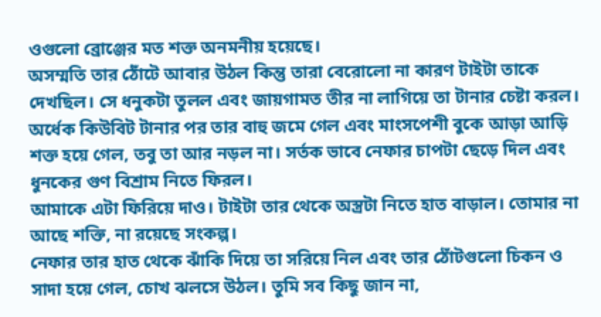ওগুলো ব্রোঞ্জের মত শক্ত অনমনীয় হয়েছে।
অসম্মতি তার ঠোঁটে আবার উঠল কিন্তু তারা বেরোলো না কারণ টাইটা তাকে দেখছিল। সে ধনুকটা তুলল এবং জায়গামত তীর না লাগিয়ে তা টানার চেষ্টা করল। অর্ধেক কিউবিট টানার পর তার বাহু জমে গেল এবং মাংসপেশী বুকে আড়া আড়ি শক্ত হয়ে গেল, তবু তা আর নড়ল না। সর্তক ভাবে নেফার চাপটা ছেড়ে দিল এবং ধুনকের গুণ বিশ্রাম নিতে ফিরল।
আমাকে এটা ফিরিয়ে দাও। টাইটা তার থেকে অস্ত্রটা নিতে হাত বাড়াল। তোমার না আছে শক্তি, না রয়েছে সংকল্প।
নেফার তার হাত থেকে ঝাঁকি দিয়ে তা সরিয়ে নিল এবং তার ঠোঁটগুলো চিকন ও সাদা হয়ে গেল, চোখ ঝলসে উঠল। তুমি সব কিছু জান না,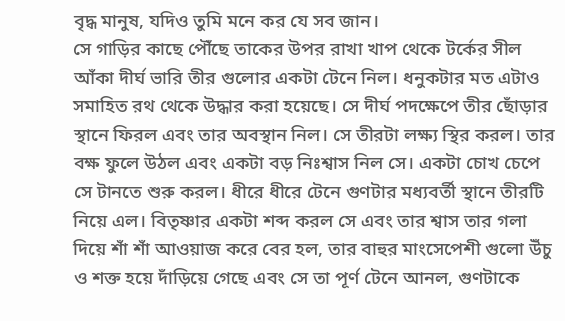বৃদ্ধ মানুষ, যদিও তুমি মনে কর যে সব জান।
সে গাড়ির কাছে পৌঁছে তাকের উপর রাখা খাপ থেকে টর্কের সীল আঁকা দীর্ঘ ভারি তীর গুলোর একটা টেনে নিল। ধনুকটার মত এটাও সমাহিত রথ থেকে উদ্ধার করা হয়েছে। সে দীর্ঘ পদক্ষেপে তীর ছোঁড়ার স্থানে ফিরল এবং তার অবস্থান নিল। সে তীরটা লক্ষ্য স্থির করল। তার বক্ষ ফুলে উঠল এবং একটা বড় নিঃশ্বাস নিল সে। একটা চোখ চেপে সে টানতে শুরু করল। ধীরে ধীরে টেনে গুণটার মধ্যবর্তী স্থানে তীরটি নিয়ে এল। বিতৃষ্ণার একটা শব্দ করল সে এবং তার শ্বাস তার গলা দিয়ে শাঁ শাঁ আওয়াজ করে বের হল, তার বাহুর মাংসেপেশী গুলো উঁচু ও শক্ত হয়ে দাঁড়িয়ে গেছে এবং সে তা পূর্ণ টেনে আনল, গুণটাকে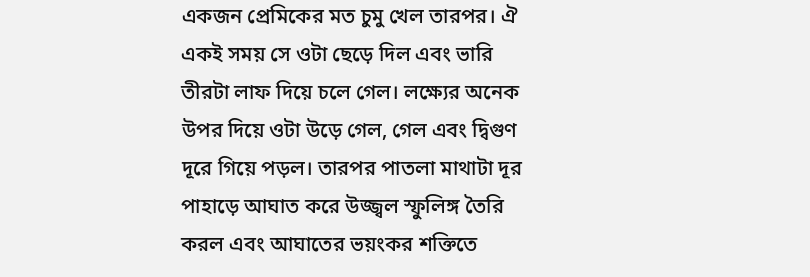একজন প্রেমিকের মত চুমু খেল তারপর। ঐ একই সময় সে ওটা ছেড়ে দিল এবং ভারি তীরটা লাফ দিয়ে চলে গেল। লক্ষ্যের অনেক উপর দিয়ে ওটা উড়ে গেল, গেল এবং দ্বিগুণ দূরে গিয়ে পড়ল। তারপর পাতলা মাথাটা দূর পাহাড়ে আঘাত করে উজ্জ্বল স্ফুলিঙ্গ তৈরি করল এবং আঘাতের ভয়ংকর শক্তিতে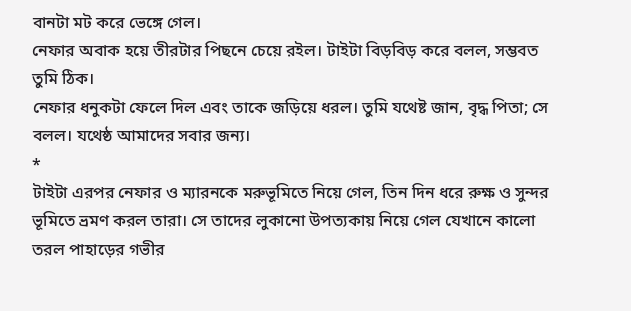বানটা মট করে ভেঙ্গে গেল।
নেফার অবাক হয়ে তীরটার পিছনে চেয়ে রইল। টাইটা বিড়বিড় করে বলল, সম্ভবত তুমি ঠিক।
নেফার ধনুকটা ফেলে দিল এবং তাকে জড়িয়ে ধরল। তুমি যথেষ্ট জান, বৃদ্ধ পিতা; সে বলল। যথেষ্ঠ আমাদের সবার জন্য।
*
টাইটা এরপর নেফার ও ম্যারনকে মরুভূমিতে নিয়ে গেল, তিন দিন ধরে রুক্ষ ও সুন্দর ভূমিতে ভ্রমণ করল তারা। সে তাদের লুকানো উপত্যকায় নিয়ে গেল যেখানে কালো তরল পাহাড়ের গভীর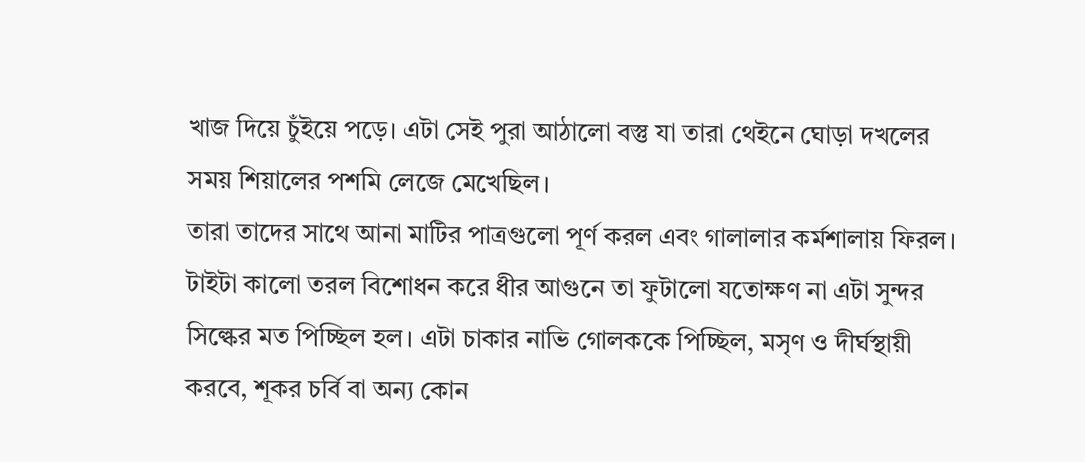খাজ দিয়ে চুঁইয়ে পড়ে। এটা সেই পুরা আঠালো বস্তু যা তারা থেইনে ঘোড়া দখলের সময় শিয়ালের পশমি লেজে মেখেছিল।
তারা তাদের সাথে আনা মাটির পাত্রগুলো পূর্ণ করল এবং গালালার কর্মশালায় ফিরল। টাইটা কালো তরল বিশোধন করে ধীর আগুনে তা ফুটালো যতোক্ষণ না এটা সুন্দর সিল্কের মত পিচ্ছিল হল। এটা চাকার নাভি গোলককে পিচ্ছিল, মসৃণ ও দীর্ঘস্থায়ী করবে, শূকর চর্বি বা অন্য কোন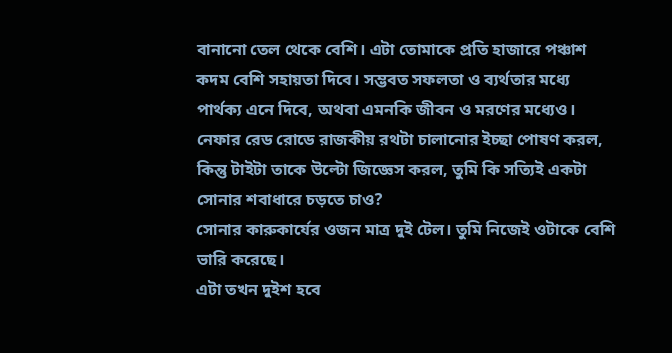বানানো তেল থেকে বেশি। এটা তোমাকে প্রতি হাজারে পঞ্চাশ কদম বেশি সহায়তা দিবে। সম্ভবত সফলতা ও ব্যর্থতার মধ্যে পার্থক্য এনে দিবে, অথবা এমনকি জীবন ও মরণের মধ্যেও।
নেফার রেড রোডে রাজকীয় রথটা চালানোর ইচ্ছা পোষণ করল, কিন্তু টাইটা তাকে উল্টো জিজ্ঞেস করল, তুমি কি সত্যিই একটা সোনার শবাধারে চড়তে চাও?
সোনার কারুকার্যের ওজন মাত্র দুই টেল। তুমি নিজেই ওটাকে বেশি ভারি করেছে।
এটা তখন দুইশ হবে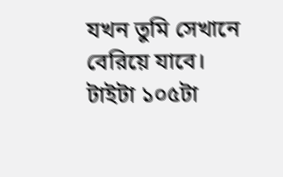যখন তুমি সেখানে বেরিয়ে যাবে।
টাইটা ১০৫টা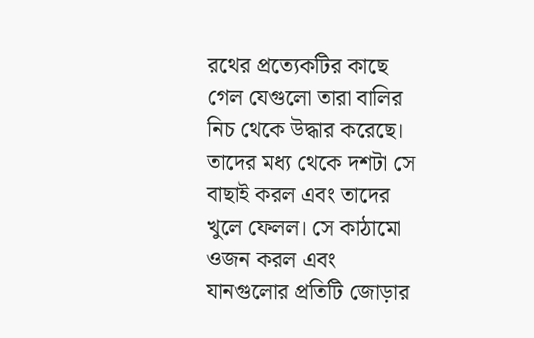রথের প্রত্যেকটির কাছে গেল যেগুলো তারা বালির নিচ থেকে উদ্ধার করেছে। তাদের মধ্য থেকে দশটা সে বাছাই করল এবং তাদের খুলে ফেলল। সে কাঠামো ওজন করল এবং যানগুলোর প্রতিটি জোড়ার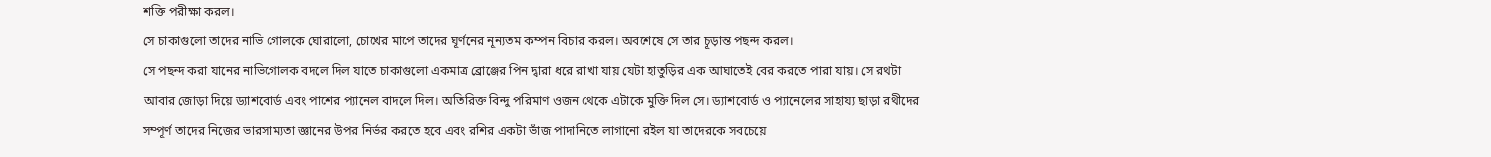শক্তি পরীক্ষা করল।
সে চাকাগুলো তাদের নাভি গোলকে ঘোরালো, চোখের মাপে তাদের ঘূর্ণনের নূন্যতম কম্পন বিচার করল। অবশেষে সে তার চূড়ান্ত পছন্দ করল।
সে পছন্দ করা যানের নাভিগোলক বদলে দিল যাতে চাকাগুলো একমাত্র ব্রোঞ্জের পিন দ্বারা ধরে রাখা যায় যেটা হাতুড়ির এক আঘাতেই বের করতে পারা যায়। সে রথটা আবার জোড়া দিয়ে ড্যাশবোর্ড এবং পাশের প্যানেল বাদলে দিল। অতিরিক্ত বিন্দু পরিমাণ ওজন থেকে এটাকে মুক্তি দিল সে। ড্যাশবোর্ড ও প্যানেলের সাহায্য ছাড়া রথীদের সম্পূর্ণ তাদের নিজের ভারসাম্যতা জ্ঞানের উপর নির্ভর করতে হবে এবং রশির একটা ভাঁজ পাদানিতে লাগানো রইল যা তাদেরকে সবচেয়ে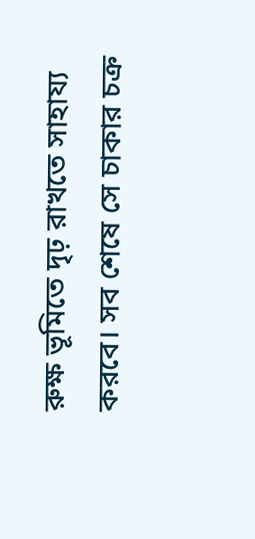রুক্ষ ভূমিতে দৃঢ় রাখতে সাহায্য করবে। সব শেষে সে চাকার চক্র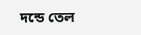দন্ডে তেল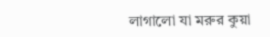লাগালো যা মরুর কুয়া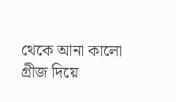থেকে আনা কালো গ্রীজ দিয়ে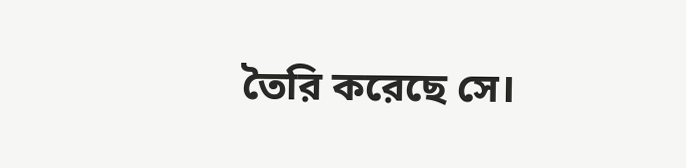তৈরি করেছে সে।